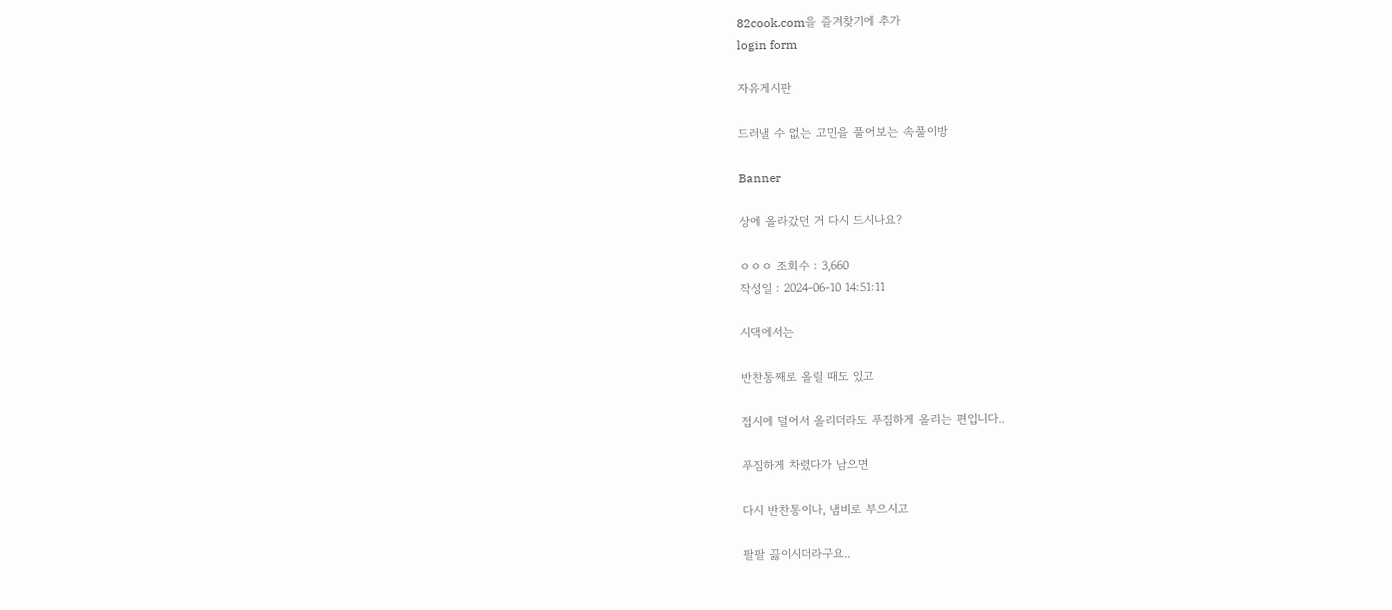82cook.com을 즐겨찾기에 추가
login form

자유게시판

드러낼 수 없는 고민을 풀어보는 속풀이방

Banner

상에 올라갔던 거 다시 드시나요?

ㅇㅇㅇ 조회수 : 3,660
작성일 : 2024-06-10 14:51:11

시댁에서는

반찬통째로 올릴 때도 있고

접시에 덜어서 올리더라도 푸짐하게 올리는 편입니다..

푸짐하게 차렸다가 남으면

다시 반찬통이나, 냄비로 부으시고

팔팔 끓이시더라구요..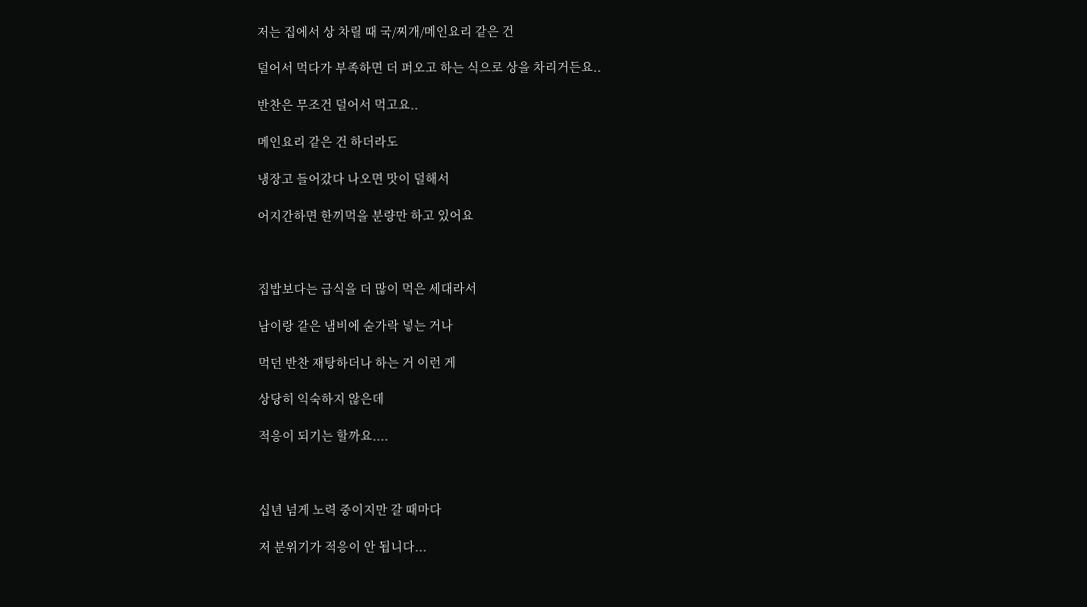저는 집에서 상 차릴 때 국/찌개/메인요리 같은 건

덜어서 먹다가 부족하면 더 퍼오고 하는 식으로 상을 차리거든요..

반찬은 무조건 덜어서 먹고요..

메인요리 같은 건 하더라도

냉장고 들어갔다 나오면 맛이 덜해서

어지간하면 한끼먹을 분량만 하고 있어요



집밥보다는 급식을 더 많이 먹은 세대라서

남이랑 같은 냄비에 숟가락 넣는 거나

먹던 반찬 재탕하더나 하는 거 이런 게

상당히 익숙하지 않은데

적응이 되기는 할까요....



십년 넘게 노력 중이지만 갈 때마다

저 분위기가 적응이 안 됩니다...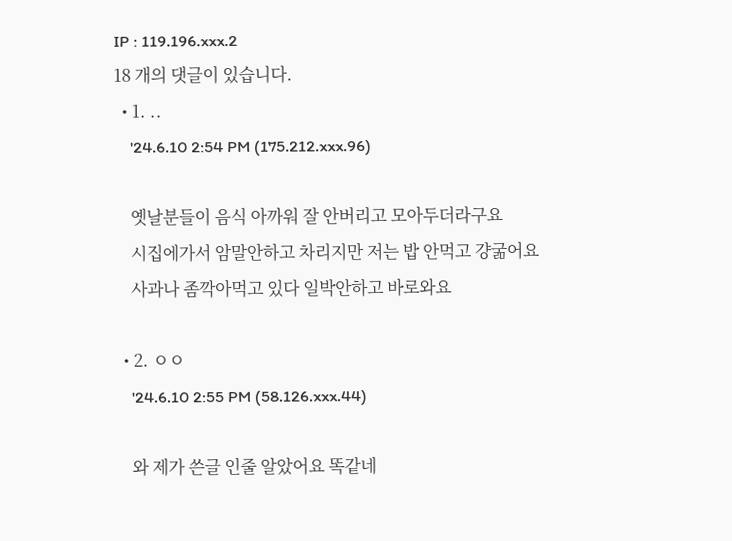IP : 119.196.xxx.2
18 개의 댓글이 있습니다.
  • 1. ..
    '24.6.10 2:54 PM (175.212.xxx.96)

    옛날분들이 음식 아까워 잘 안버리고 모아두더라구요
    시집에가서 암말안하고 차리지만 저는 밥 안먹고 걍굶어요
    사과나 좀깍아먹고 있다 일박안하고 바로와요

  • 2. ㅇㅇ
    '24.6.10 2:55 PM (58.126.xxx.44)

    와 제가 쓴글 인줄 알았어요 똑같네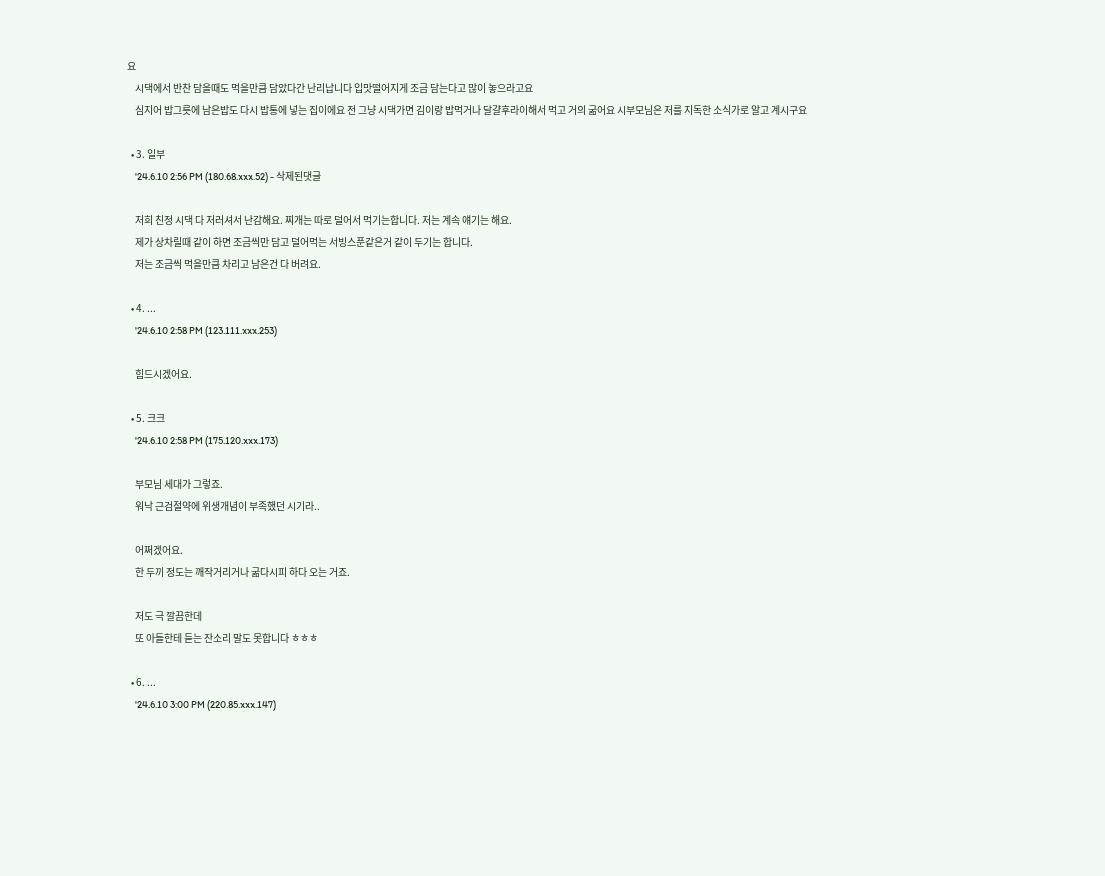요
    시댁에서 반찬 담을때도 먹을만큼 담았다간 난리납니다 입맛떨어지게 조금 담는다고 많이 놓으라고요
    심지어 밥그릇에 남은밥도 다시 밥통에 넣는 집이에요 전 그냥 시댁가면 김이랑 밥먹거나 달걀후라이해서 먹고 거의 굶어요 시부모님은 저를 지독한 소식가로 알고 계시구요

  • 3. 일부
    '24.6.10 2:56 PM (180.68.xxx.52) - 삭제된댓글

    저희 친정 시댁 다 저러셔서 난감해요. 찌개는 따로 덜어서 먹기는합니다. 저는 계속 얘기는 해요.
    제가 상차릴때 같이 하면 조금씩만 담고 덜어먹는 서빙스푼같은거 같이 두기는 합니다.
    저는 조금씩 먹을만큼 차리고 남은건 다 버려요.

  • 4. ...
    '24.6.10 2:58 PM (123.111.xxx.253)

    힘드시겠어요.

  • 5. 크크
    '24.6.10 2:58 PM (175.120.xxx.173)

    부모님 세대가 그렇죠.
    워낙 근검절약에 위생개념이 부족했던 시기라..

    어쩌겠어요.
    한 두끼 정도는 깨작거리거나 굶다시피 하다 오는 거죠.

    저도 극 깔끔한데
    또 아들한테 듣는 잔소리 말도 못합니다 ㅎㅎㅎ

  • 6. ...
    '24.6.10 3:00 PM (220.85.xxx.147)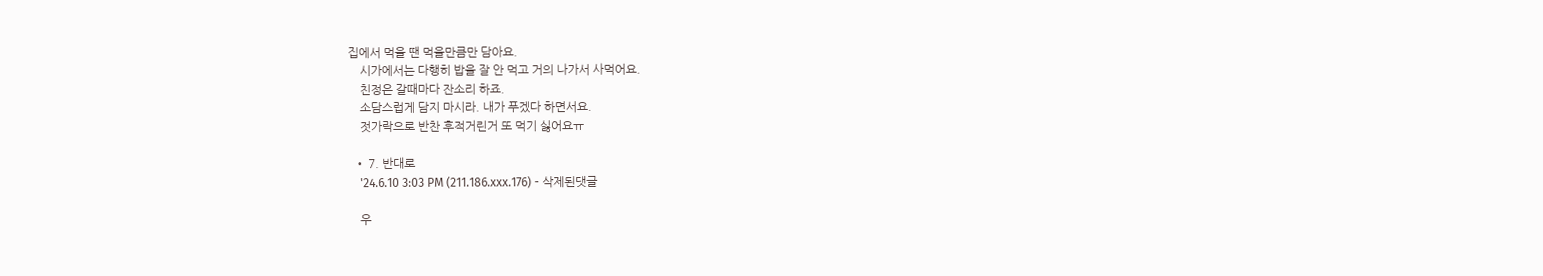집에서 먹을 땐 먹을만큼만 담아요.
    시가에서는 다행히 밥을 잘 안 먹고 거의 나가서 사먹어요.
    친정은 갈때마다 잔소리 하죠.
    소담스럽게 담지 마시라. 내가 푸겠다 하면서요.
    젓가락으로 반찬 후적거린거 또 먹기 싫어요ㅠ

  • 7. 반대로
    '24.6.10 3:03 PM (211.186.xxx.176) - 삭제된댓글

    우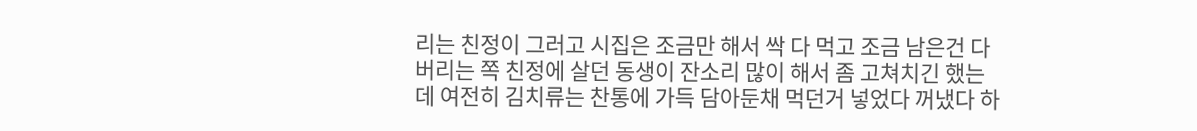리는 친정이 그러고 시집은 조금만 해서 싹 다 먹고 조금 남은건 다 버리는 쪽 친정에 살던 동생이 잔소리 많이 해서 좀 고쳐치긴 했는데 여전히 김치류는 찬통에 가득 담아둔채 먹던거 넣었다 꺼냈다 하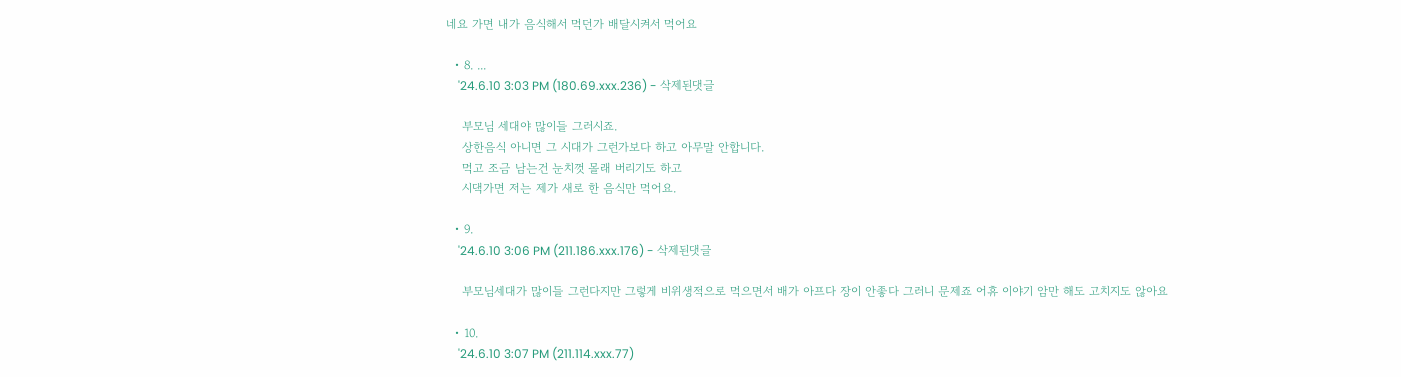네요 가면 내가 음식해서 먹던가 배달시켜서 먹어요

  • 8. ...
    '24.6.10 3:03 PM (180.69.xxx.236) - 삭제된댓글

    부모님 세대야 많이들 그러시죠.
    상한음식 아니면 그 시대가 그런가보다 하고 아무말 안합니다.
    먹고 조금 남는건 눈치껏 몰래 버리기도 하고
    시댁가면 저는 제가 새로 한 음식만 먹어요.

  • 9.
    '24.6.10 3:06 PM (211.186.xxx.176) - 삭제된댓글

    부모님세대가 많이들 그런다지만 그렇게 비위생적으로 먹으면서 배가 아프다 장이 안좋다 그러니 문제죠 어휴 이야기 암만 해도 고치지도 않아요

  • 10.
    '24.6.10 3:07 PM (211.114.xxx.77)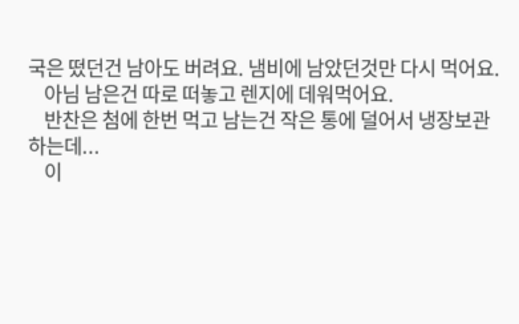국은 떴던건 남아도 버려요. 냄비에 남았던것만 다시 먹어요.
    아님 남은건 따로 떠놓고 렌지에 데워먹어요.
    반찬은 첨에 한번 먹고 남는건 작은 통에 덜어서 냉장보관 하는데...
    이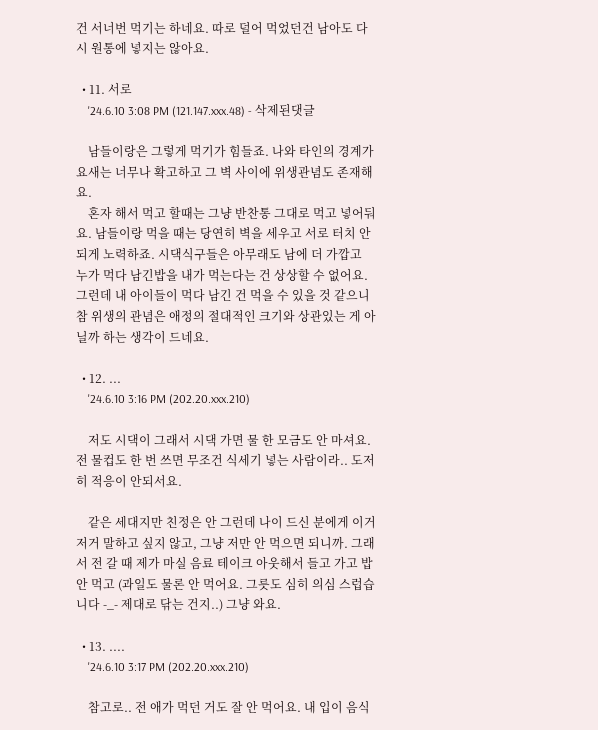건 서너번 먹기는 하네요. 따로 덜어 먹었던건 남아도 다시 원통에 넣지는 않아요.

  • 11. 서로
    '24.6.10 3:08 PM (121.147.xxx.48) - 삭제된댓글

    남들이랑은 그렇게 먹기가 힘들죠. 나와 타인의 경계가 요새는 너무나 확고하고 그 벽 사이에 위생관념도 존재해요.
    혼자 해서 먹고 할때는 그냥 반찬통 그대로 먹고 넣어둬요. 남들이랑 먹을 때는 당연히 벽을 세우고 서로 터치 안 되게 노력하죠. 시댁식구들은 아무래도 남에 더 가깝고 누가 먹다 남긴밥을 내가 먹는다는 건 상상할 수 없어요. 그런데 내 아이들이 먹다 남긴 건 먹을 수 있을 것 같으니 참 위생의 관념은 애정의 절대적인 크기와 상관있는 게 아닐까 하는 생각이 드네요.

  • 12. ...
    '24.6.10 3:16 PM (202.20.xxx.210)

    저도 시댁이 그래서 시댁 가면 물 한 모금도 안 마셔요. 전 물컵도 한 번 쓰면 무조건 식세기 넣는 사람이라.. 도저히 적응이 안되서요.

    같은 세대지만 친정은 안 그런데 나이 드신 분에게 이거 저거 말하고 싶지 않고, 그냥 저만 안 먹으면 되니까. 그래서 전 갈 때 제가 마실 음료 테이크 아웃해서 들고 가고 밥 안 먹고 (과일도 물론 안 먹어요. 그릇도 심히 의심 스럽습니다 -_- 제대로 닦는 건지..) 그냥 와요.

  • 13. ....
    '24.6.10 3:17 PM (202.20.xxx.210)

    참고로.. 전 애가 먹던 거도 잘 안 먹어요. 내 입이 음식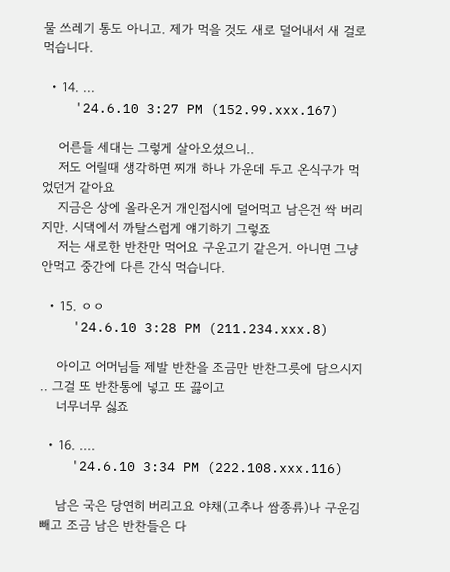물 쓰레기 통도 아니고. 제가 먹을 것도 새로 덜어내서 새 걸로 먹습니다.

  • 14. ...
    '24.6.10 3:27 PM (152.99.xxx.167)

    어른들 세대는 그렇게 살아오셨으니..
    저도 어릴때 생각하면 찌개 하나 가운데 두고 온식구가 먹었던거 같아요
    지금은 상에 올라온거 개인접시에 덜어먹고 남은건 싹 버리지만. 시댁에서 까탈스럽게 얘기하기 그렇죠
    저는 새로한 반찬만 먹어요 구운고기 같은거. 아니면 그냥 안먹고 중간에 다른 간식 먹습니다.

  • 15. ㅇㅇ
    '24.6.10 3:28 PM (211.234.xxx.8)

    아이고 어머님들 제발 반찬을 조금만 반찬그릇에 담으시지 .. 그걸 또 반찬통에 넣고 또 끓이고
    너무너무 싫죠

  • 16. ....
    '24.6.10 3:34 PM (222.108.xxx.116)

    남은 국은 당연히 버리고요 야채(고추나 쌈종류)나 구운김 빼고 조금 남은 반찬들은 다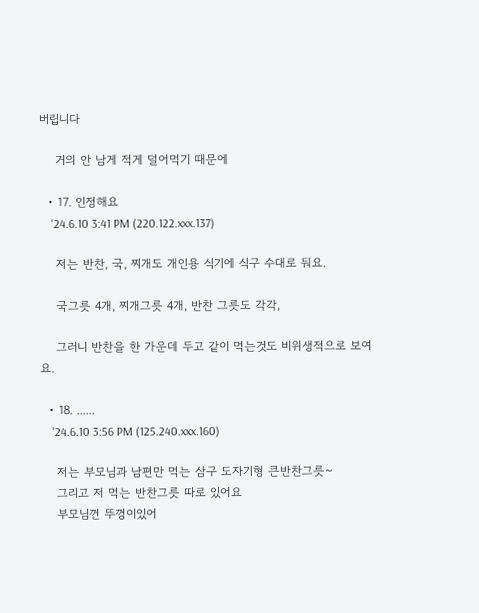버립니다

    거의 안 남게 적게 덜어먹기 때문에

  • 17. 인정해요
    '24.6.10 3:41 PM (220.122.xxx.137)

    저는 반찬, 국, 찌개도 개인용 식기에 식구 수대로 둬요.

    국그릇 4개, 찌개그릇 4개, 반찬 그릇도 각각,

    그러니 반찬을 한 가운데 두고 같이 먹는것도 비위생적으로 보여요.

  • 18. ......
    '24.6.10 3:56 PM (125.240.xxx.160)

    저는 부모님과 남편만 먹는 삼구 도자기형 큰반찬그릇~
    그리고 저 먹는 반찬그릇 따로 있어요
    부모님껀 뚜껑이있어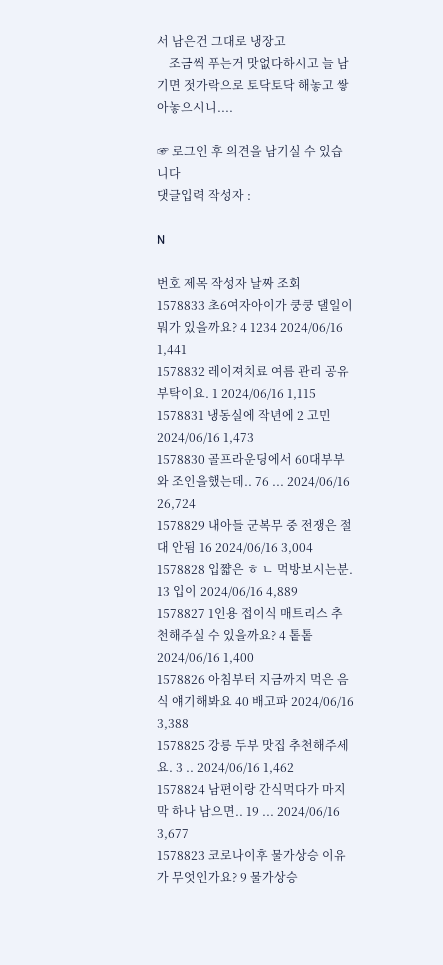서 남은건 그대로 냉장고
    조금씩 푸는거 맛없다하시고 늘 남기면 젓가락으로 토닥토닥 해놓고 쌓아놓으시니....

☞ 로그인 후 의견을 남기실 수 있습니다
댓글입력 작성자 :

N

번호 제목 작성자 날짜 조회
1578833 초6여자아이가 쿵쿵 댈일이 뭐가 있을까요? 4 1234 2024/06/16 1,441
1578832 레이져치료 여름 관리 공유 부탁이요. 1 2024/06/16 1,115
1578831 냉동실에 작년에 2 고민 2024/06/16 1,473
1578830 골프라운딩에서 60대부부와 조인을했는데.. 76 ... 2024/06/16 26,724
1578829 내아들 군복무 중 전쟁은 절대 안됨 16 2024/06/16 3,004
1578828 입쨟은 ㅎ ㄴ 먹방보시는분. 13 입이 2024/06/16 4,889
1578827 1인용 접이식 매트리스 추천해주실 수 있을까요? 4 톹톹 2024/06/16 1,400
1578826 아침부터 지금까지 먹은 음식 얘기해봐요 40 배고파 2024/06/16 3,388
1578825 강릉 두부 맛집 추천해주세요. 3 .. 2024/06/16 1,462
1578824 남편이랑 간식먹다가 마지막 하나 남으면.. 19 ... 2024/06/16 3,677
1578823 코로나이후 물가상승 이유가 무엇인가요? 9 물가상승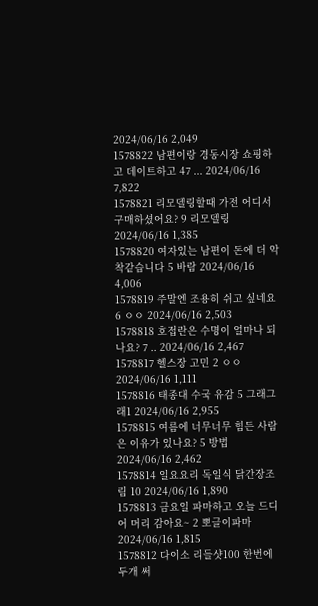2024/06/16 2,049
1578822 남편이랑 경동시장 쇼핑하고 데이트하고 47 ... 2024/06/16 7,822
1578821 리모델링할때 가전 어디서 구매하셨어요? 9 리모델링 2024/06/16 1,385
1578820 여자있는 남편이 돈에 더 악착같습니다 5 바람 2024/06/16 4,006
1578819 주말엔 조용히 쉬고 싶네요 6 ㅇㅇ 2024/06/16 2,503
1578818 호접란은 수명이 얼마나 되나요? 7 .. 2024/06/16 2,467
1578817 헬스장 고민 2 ㅇㅇ 2024/06/16 1,111
1578816 태종대 수국 유감 5 그래그래1 2024/06/16 2,955
1578815 여름에 너무너무 힘든 사람은 이유가 있나요? 5 방법 2024/06/16 2,462
1578814 일요요리 독일식 닭간장조림 10 2024/06/16 1,890
1578813 금요일 파마하고 오늘 드디어 머리 감아요~ 2 뽀글이파마 2024/06/16 1,815
1578812 다이소 리들샷100 한번에 두개 써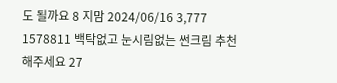도 될까요 8 지맘 2024/06/16 3,777
1578811 백탁없고 눈시림없는 썬크림 추천해주세요 27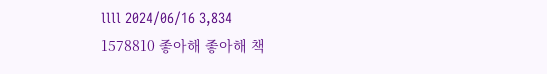llll 2024/06/16 3,834
1578810 좋아해 좋아해 책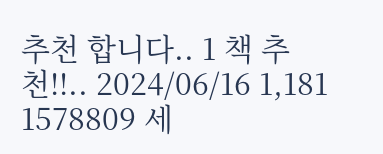추천 합니다.. 1 책 추천!!.. 2024/06/16 1,181
1578809 세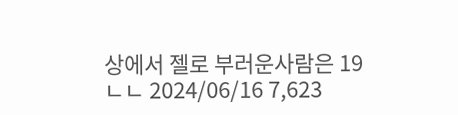상에서 젤로 부러운사람은 19 ㄴㄴ 2024/06/16 7,623